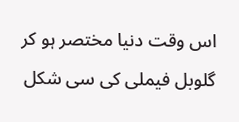اس وقت دنیا مختصر ہو کر گلوبل فیملی کی سی شکل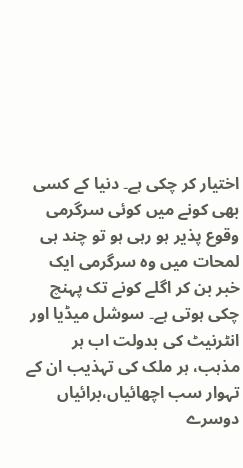اختیار کر چکی ہے۔ دنیا کے کسی بھی کونے میں کوئی سرگرمی وقوع پذیر ہو رہی ہو تو چند ہی لمحات میں وہ سرگرمی ایک خبر بن کر اگلے کونے تک پہنچ چکی ہوتی ہے۔ سوشل میڈیا اور انٹرنیٹ کی بدولت اب ہر مذہب، ہر ملک کی تہذیب ان کے تہوار سب اچھائیاں،برائیاں دوسرے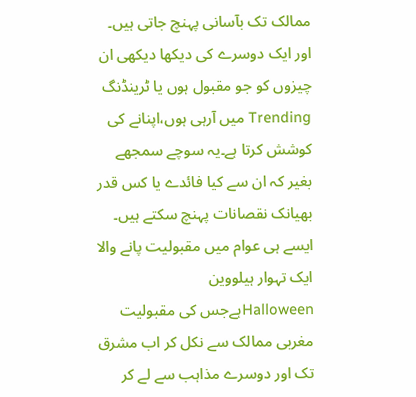ممالک تک بآسانی پہنچ جاتی ہیں۔ اور ایک دوسرے کی دیکھا دیکھی ان چیزوں کو جو مقبول ہوں یا ٹرینڈنگ Trending میں آرہی ہوں،اپنانے کی کوشش کرتا ہے۔یہ سوچے سمجھے بغیر کہ ان سے کیا فائدے یا کس قدر بھیانک نقصانات پہنچ سکتے ہیں۔ ایسے ہی عوام میں مقبولیت پانے والا ایک تہوار ہیلووین Halloweenہےجس کی مقبولیت مغربی ممالک سے نکل کر اب مشرق تک اور دوسرے مذاہب سے لے کر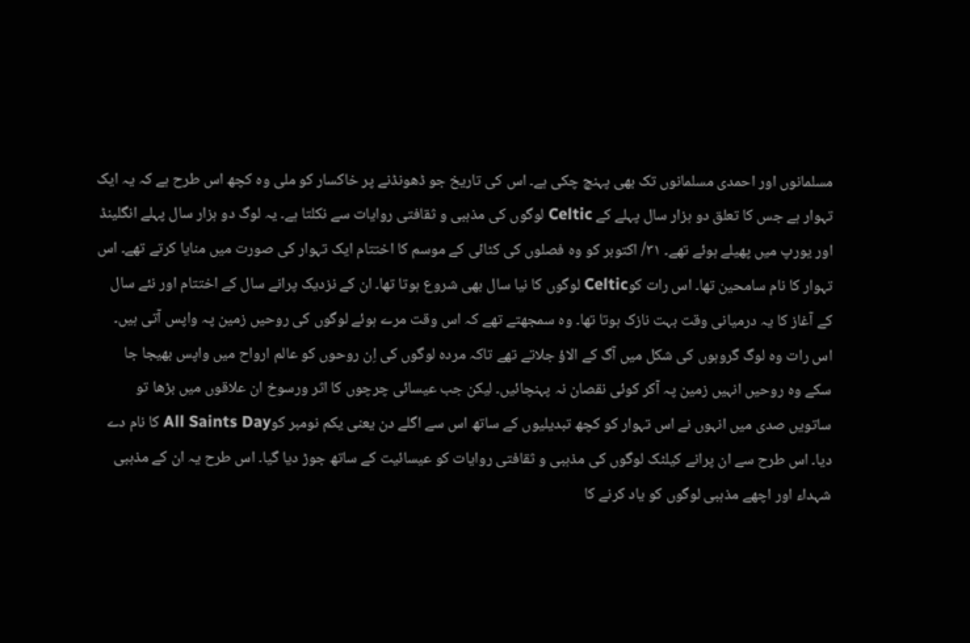مسلمانوں اور احمدی مسلمانوں تک بھی پہنچ چکی ہے۔ اس کی تاریخ جو ڈھونڈنے پر خاکسار کو ملی وہ کچھ اس طرح ہے کہ یہ ایک تہوار ہے جس کا تعلق دو ہزار سال پہلے کے Celtic لوگوں کی مذہبی و ثقافتی روایات سے نکلتا ہے۔ یہ لوگ دو ہزار سال پہلے انگلینڈ اور یورپ میں پھیلے ہوئے تھے۔ ۳۱/ اکتوبر کو وہ فصلوں کی کٹائی کے موسم کا اختتام ایک تہوار کی صورت میں منایا کرتے تھے۔ اس تہوار کا نام سامحین تھا۔ اس رات کوCeltic لوگوں کا نیا سال بھی شروع ہوتا تھا۔ ان کے نزدیک پرانے سال کے اختتام اور نئے سال کے آغاز کا یہ درمیانی وقت بہت نازک ہوتا تھا۔ وہ سمجھتے تھے کہ اس وقت مرے ہوئے لوگوں کی روحیں زمین پہ واپس آتی ہیں۔ اس رات وہ لوگ گروہوں کی شکل میں آگ کے الاؤ جلاتے تھے تاکہ مردہ لوگوں کی اِن روحوں کو عالم ارواح میں واپس بھیجا جا سکے وہ روحیں انہیں زمین پہ آکر کوئی نقصان نہ پہنچائیں۔ لیکن جب عیسائی چرچوں کا اثر ورسوخ ان علاقوں میں بڑھا تو ساتویں صدی میں انہوں نے اس تہوار کو کچھ تبدیلیوں کے ساتھ اس سے اگلے دن یعنی یکم نومبر کوAll Saints Day کا نام دے دیا۔ اس طرح سے ان پرانے کیلٹک لوگوں کی مذہبی و ثقافتی روایات کو عیسائیت کے ساتھ جوڑ دیا گیا۔ اس طرح یہ ان کے مذہبی شہداء اور اچھے مذہبی لوگوں کو یاد کرنے کا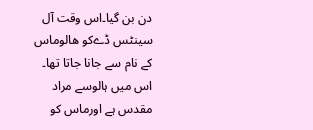دن بن گیا۔اس وقت آل سینٹس ڈےکو ھالوماس کے نام سے جانا جاتا تھا۔ اس میں ہالوسے مراد مقدس ہے اورماس کو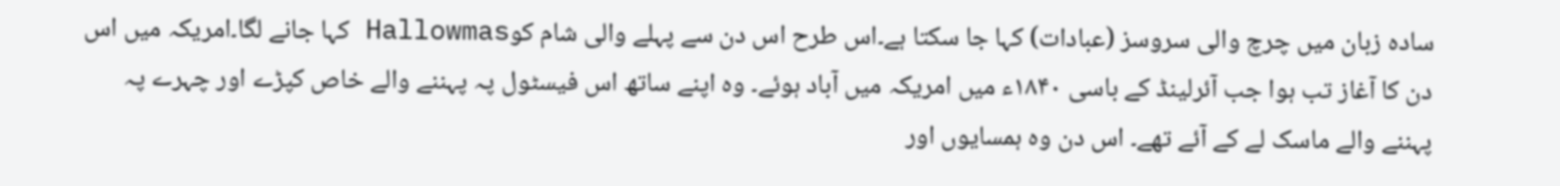سادہ زبان میں چرچ والی سروسز (عبادات) کہا جا سکتا ہے۔اس طرح اس دن سے پہلے والی شام کوHallowmas کہا جانے لگا۔امریکہ میں اس دن کا آغاز تب ہوا جب آئرلینڈ کے باسی ۱۸۴۰ء میں امریکہ میں آباد ہوئے۔ وہ اپنے ساتھ اس فیسٹول پہ پہننے والے خاص کپڑے اور چہرے پہ پہننے والے ماسک لے کے آئے تھے۔ اس دن وہ ہمسایوں اور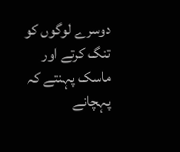دوسرے لوگوں کو تنگ کرتے اور ماسک پہنتے کہ پہچانے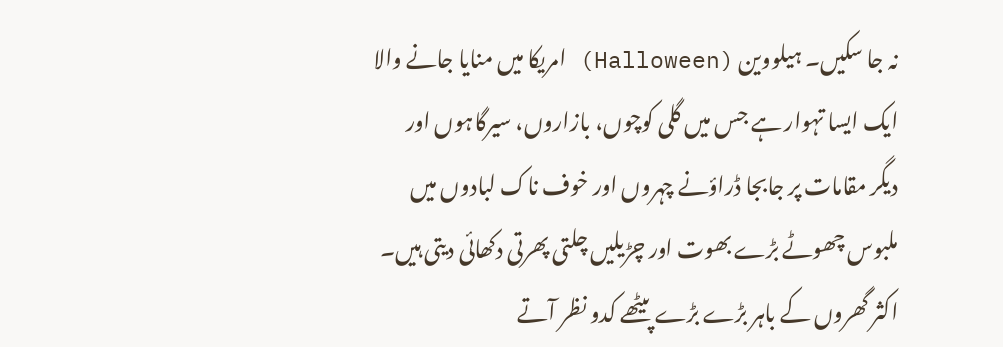نہ جا سکیں۔ ہیلووین (Halloween) امریکا میں منایا جانے والا ایک ایسا تہوار ہے جس میں گلی کوچوں، بازاروں، سیرگاہوں اور دیگر مقامات پر جابجا ڈراؤنے چہروں اور خوف ناک لبادوں میں ملبوس چھوٹے بڑے بھوت اور چڑیلیں چلتی پھرتی دکھائی دیتی ہیں۔ اکثر گھروں کے باہر بڑے بڑے پیٹھے کدو نظر آتے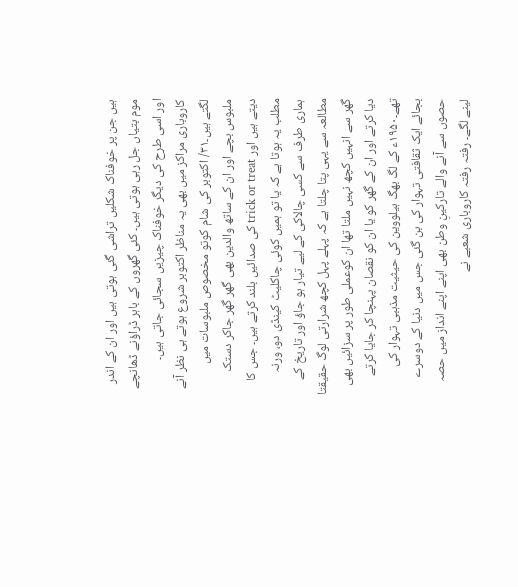ہیں جن پر خوفناک شکلیں تراشی گئی ہوتی ہیں اور ان کے اندر موم بتیاں جل رہی ہوتی ہیں۔ کئی گھروں کے باہر ڈراؤنے ڈھانچے اور اسی طرح کی دیگر خوفناک چیزیں سجائی جاتی ہیں۔ کاروباری مراکز میں بھی یہ مناظر اکتوبر شروع ہوتے ہی نظر آنے لگتے ہیں۔۳۱/ اکتوبر کی شام کوتو مخصوص ملبوسات میں ملبوس بچے اور ان کے ساتھ والدین بھی گھر گھر جاکر دستک دیتے ہیں اور trick or treat کی صدائیں بلند کرتے ہیں۔ جس کا مطلب یہ ہوتا ہے کہ یا تو ہمیں کوئی چاکلیٹ کینڈی دو، ورنہ ہماری طرف سے کسی چالاکی کے لیے تیار ہو جاؤ اور تاریخ کے مطالعہ سے یہی پتا چلتا ہے کہ پہلے پہل کچھ شرارتی لوگ حقیقتا گھر سے انہیں کچھ نہیں ملتا تھا ان کوعملی طور پر سزائیں بھی دیا کرتے اور ان کے گھر کو یا ان کو نقصان پہنچا کر جایا کرتے تھے۔۱۹۵۰ء کے لگ بھگ ہیلووین کی حیثیت مذہبی تہوار کی بجائے ایک ثقافتی تہوار کی بن گئی جس میں دنیا کے دوسرے حصوں سے آنے والے تارکینِ وطن بھی اپنے اپنے انداز میں حصہ لینے لگے۔ رفتہ رفتہ کاروباری شعبے نے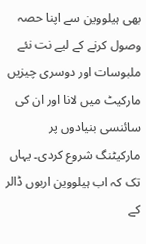بھی ہیلووین سے اپنا حصہ وصول کرنے کے لیے نت نئے ملبوسات اور دوسری چیزیں مارکیٹ میں لانا اور ان کی سائنسی بنیادوں پر مارکیٹنگ شروع کردی۔ یہاں تک کہ اب ہیلووین اربوں ڈالر کے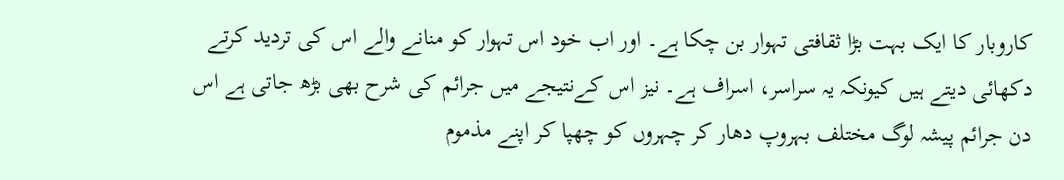کاروبار کا ایک بہت بڑا ثقافتی تہوار بن چکا ہے۔ اور اب خود اس تہوار کو منانے والے اس کی تردید کرتے دکھائی دیتے ہیں کیونکہ یہ سراسر، اسراف ہے۔ نیز اس کےنتیجے میں جرائم کی شرح بھی بڑھ جاتی ہے اس دن جرائم پیشہ لوگ مختلف بہروپ دھار کر چہروں کو چھپا کر اپنے مذموم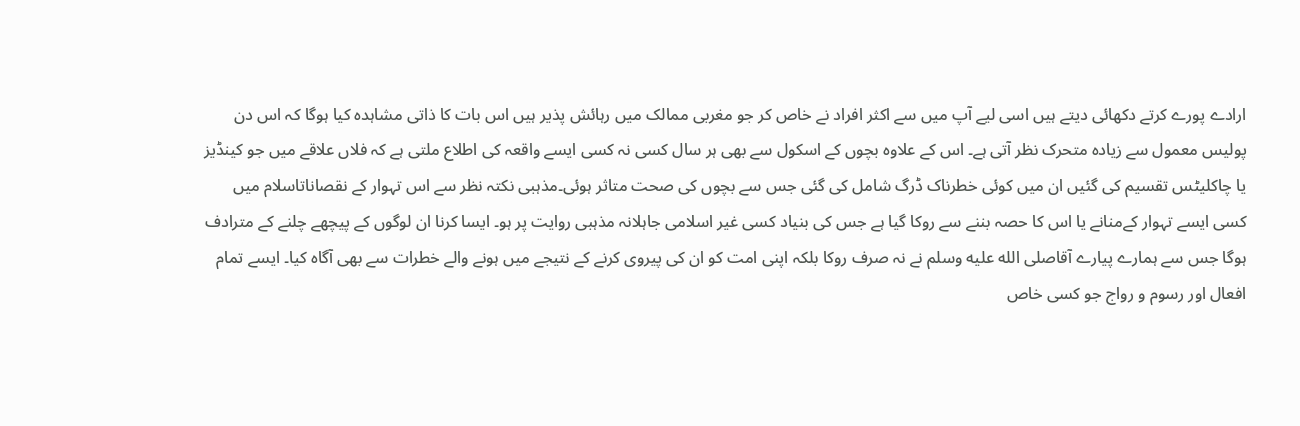ارادے پورے کرتے دکھائی دیتے ہیں اسی لیے آپ میں سے اکثر افراد نے خاص کر جو مغربی ممالک میں رہائش پذیر ہیں اس بات کا ذاتی مشاہدہ کیا ہوگا کہ اس دن پولیس معمول سے زیادہ متحرک نظر آتی ہے۔ اس کے علاوہ بچوں کے اسکول سے بھی ہر سال کسی نہ کسی ایسے واقعہ کی اطلاع ملتی ہے کہ فلاں علاقے میں جو کینڈیز یا چاکلیٹس تقسیم کی گئیں ان میں کوئی خطرناک ڈرگ شامل کی گئی جس سے بچوں کی صحت متاثر ہوئی۔مذہبی نکتہ نظر سے اس تہوار کے نقصاناتاسلام میں کسی ایسے تہوار کےمنانے یا اس کا حصہ بننے سے روکا گیا ہے جس کی بنیاد کسی غیر اسلامی جاہلانہ مذہبی روایت پر ہو۔ ایسا کرنا ان لوگوں کے پیچھے چلنے کے مترادف ہوگا جس سے ہمارے پیارے آقاصلى الله عليه وسلم نے نہ صرف روکا بلکہ اپنی امت کو ان کی پیروی کرنے کے نتیجے میں ہونے والے خطرات سے بھی آگاہ کیا۔ ایسے تمام افعال اور رسوم و رواج جو کسی خاص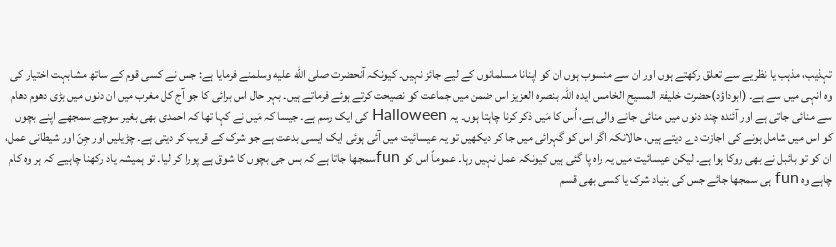تہذیب، مذہب یا نظریے سے تعلق رکھتے ہوں اور ان سے منسوب ہوں ان کو اپنانا مسلمانوں کے لیے جائز نہیں۔ کیونکہ آنحضرت صلى الله عليه وسلمنے فرمایا ہے: جس نے کسی قوم کے ساتھ مشابہت اختیار کی وہ انہی میں سے ہے۔ (ابوداؤد)حضرت خلیفۃ المسیح الخامس ایدہ اللہ بنصرہ العزیز اس ضمن میں جماعت کو نصیحت کرتے ہوئے فرماتے ہیں۔ بہر حال اس برائی کا جو آج کل مغرب میں ان دنوں میں بڑی دھوم دھام سے منائی جاتی ہے اور آئندہ چند دنوں میں منائی جانے والی ہے، اُس کا مَیں ذکر کرنا چاہتا ہوں۔ یہ Halloween کی ایک رسم ہے۔ جیسا کہ مَیں نے کہا تھا کہ احمدی بھی بغیر سوچے سمجھے اپنے بچوں کو اس میں شامل ہونے کی اجازت دے دیتے ہیں، حالانکہ اگر اس کو گہرائی میں جا کر دیکھیں تو یہ عیسائیت میں آئی ہوئی ایک ایسی بدعت ہے جو شرک کے قریب کر دیتی ہے۔ چڑیلیں اور جِنّ اور شیطانی عمل، ان کو تو بائبل نے بھی روکا ہوا ہے۔ لیکن عیسائیت میں یہ راہ پا گئی ہیں کیونکہ عمل نہیں رہا۔ عموماً اس کو funسمجھا جاتا ہے کہ بس جی بچوں کا شوق ہے پورا کر لیا۔ تو ہمیشہ یاد رکھنا چاہیے کہ ہر وہ کام چاہے وہ fun ہی سمجھا جائے جس کی بنیاد شرک یا کسی بھی قسم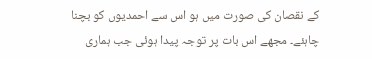کے نقصان کی صورت میں ہو اس سے احمدیوں کو بچنا چاہئے۔ مجھے اس بات پر توجہ پیدا ہوئی جب ہماری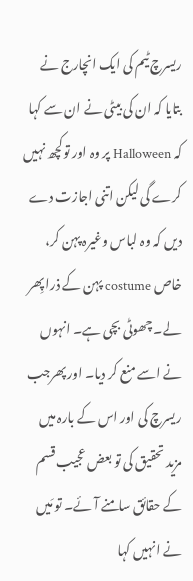ریسرچ ٹیم کی ایک انچارج نے بتایا کہ ان کی بیٹی نے ان سے کہا کہ Halloween پر وہ اور توکچھ نہیں کرے گی لیکن اتنی اجازت دے دیں کہ وہ لباس وغیرہ پہن کر، خاص costume پہن کے ذرا پِھر لے۔ چھوٹی بچی ہے۔ انہوں نے اسے منع کر دیا۔ اور پھرجب ریسرچ کی اور اس کے بارہ میں مزید تحقیق کی تو بعض عجیب قسم کے حقائق سامنے آئے۔ تو مَیں نے انہیں کہا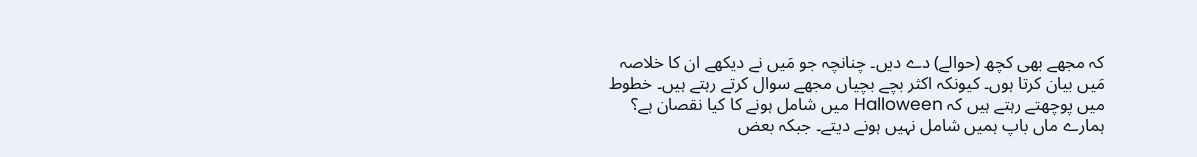کہ مجھے بھی کچھ (حوالے) دے دیں۔ چنانچہ جو مَیں نے دیکھے ان کا خلاصہ مَیں بیان کرتا ہوں۔ کیونکہ اکثر بچے بچیاں مجھے سوال کرتے رہتے ہیں۔ خطوط میں پوچھتے رہتے ہیں کہ Halloween میں شامل ہونے کا کیا نقصان ہے؟ ہمارے ماں باپ ہمیں شامل نہیں ہونے دیتے۔ جبکہ بعض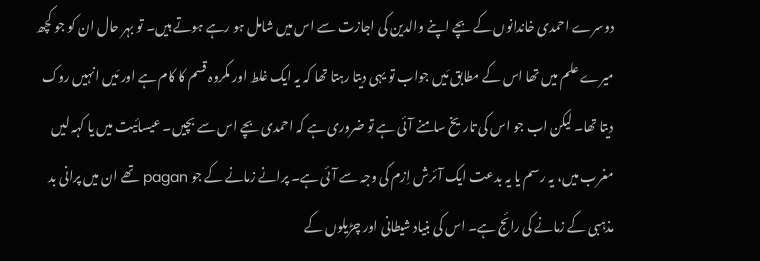دوسرے احمدی خاندانوں کے بچے اپنے والدین کی اجازت سے اس میں شامل ہو رہے ہوتے ہیں۔ تو بہر حال ان کو جو کچھ میرے علم میں تھا اس کے مطابق مَیں جواب تو یہی دیتا رہتا تھا کہ یہ ایک غلط اور مکروہ قسم کا کام ہے اور مَیں انہیں روک دیتا تھا۔ لیکن اب جو اس کی تاریخ سامنے آئی ہے تو ضروری ہے کہ احمدی بچے اس سے بچیں۔ عیسائیت میں یا کہہ لیں مغرب میں، یہ رسم یا یہ بدعت ایک آئرش اِزم کی وجہ سے آئی ہے۔ پرانے زمانے کے جو pagan تھے ان میں پرانی بد مذہبی کے زمانے کی رائج ہے۔ اس کی بنیاد شیطانی اور چڑیلوں کے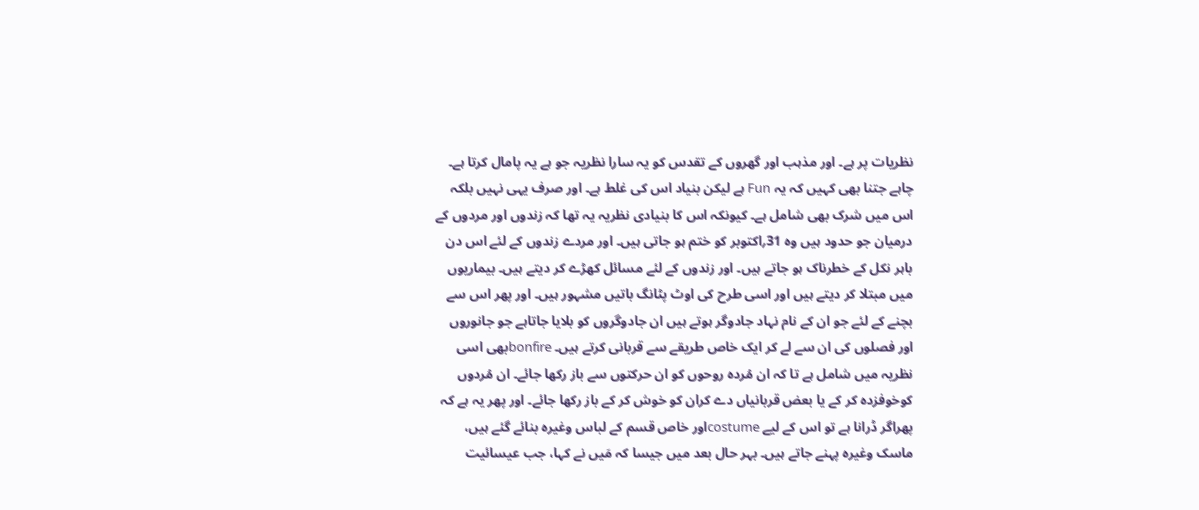نظریات پر ہے۔ اور مذہب اور گھروں کے تقدس کو یہ سارا نظریہ جو ہے یہ پامال کرتا ہے۔ چاہے جتنا بھی کہیں کہ یہ Fun ہے لیکن بنیاد اس کی غلط ہے۔ اور صرف یہی نہیں بلکہ اس میں شرک بھی شامل ہے۔ کیونکہ اس کا بنیادی نظریہ یہ تھا کہ زندوں اور مردوں کے درمیان جو حدود ہیں وہ 31؍اکتوبر کو ختم ہو جاتی ہیں۔ اور مردے زندوں کے لئے اس دن باہر نکل کے خطرناک ہو جاتے ہیں۔ اور زندوں کے لئے مسائل کھڑے کر دیتے ہیں۔ بیماریوں میں مبتلا کر دیتے ہیں اور اسی طرح کی اوٹ پٹانگ باتیں مشہور ہیں۔ اور پھر اس سے بچنے کے لئے جو ان کے نام نہاد جادوگر ہوتے ہیں ان جادوگروں کو بلایا جاتاہے جو جانوروں اور فصلوں کی ان سے لے کر ایک خاص طریقے سے قربانی کرتے ہیں۔ bonfireبھی اسی نظریہ میں شامل ہے تا کہ ان مُردہ روحوں کو ان حرکتوں سے باز رکھا جائے۔ ان مُردوں کوخوفزدہ کر کے یا بعض قربانیاں دے کران کو خوش کر کے باز رکھا جائے۔ اور پھر یہ ہے کہ پھراگر ڈرانا ہے تو اس کے لیے costumeاور خاص قسم کے لباس وغیرہ بنائے گئے ہیں، ماسک وغیرہ پہنے جاتے ہیں۔ بہر حال بعد میں جیسا کہ مَیں نے کہا، جب عیسائیت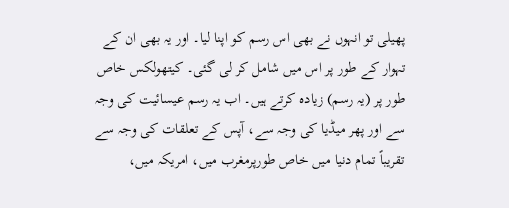پھیلی تو انہوں نے بھی اس رسم کو اپنا لیا۔ اور یہ بھی ان کے تہوار کے طور پر اس میں شامل کر لی گئی۔ کیتھولکس خاص طور پر (یہ رسم) زیادہ کرتے ہیں۔ اب یہ رسم عیسائیت کی وجہ سے اور پھر میڈیا کی وجہ سے، آپس کے تعلقات کی وجہ سے تقریباً تمام دنیا میں خاص طورپرمغرب میں، امریکہ میں،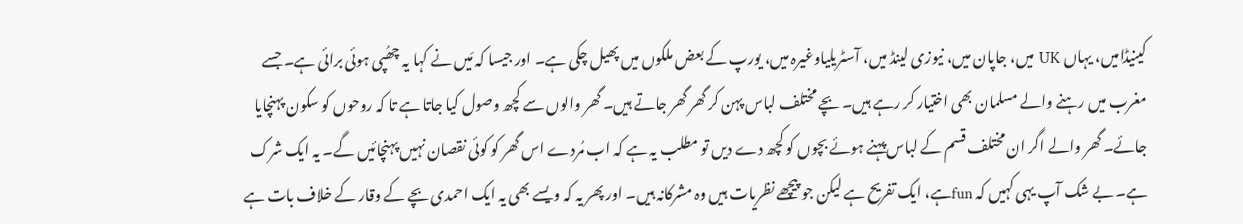کینیڈامیں، یہاں UK میں، جاپان میں، نیوزی لینڈ میں، آسٹریلیاوغیرہ میں، یورپ کے بعض ملکوں میں پھیل چکی ہے۔ اور جیسا کہ مَیں نے کہا یہ چھُپی ہوئی برائی ہے۔ جسے مغرب میں رہنے والے مسلمان بھی اختیار کر رہے ہیں۔ بچے مختلف لباس پہن کر گھر گھر جاتے ہیں۔ گھر والوں سے کچھ وصول کیا جاتا ہے تا کہ روحوں کو سکون پہنچایا جائے۔ گھر والے اگر ان مختلف قسم کے لباس پہنے ہوئے بچوں کو کچھ دے دیں تو مطلب یہ ہے کہ اب مُردے اس گھر کو کوئی نقصان نہیں پہنچائیں گے۔ یہ ایک شرک ہے۔ بے شک آپ یہی کہیں کہ funہے، ایک تفریح ہے لیکن جو پیچھے نظریات ہیں وہ مشرکانہ ہیں۔ اور پھر یہ کہ ویسے بھی یہ ایک احمدی بچے کے وقار کے خلاف بات ہے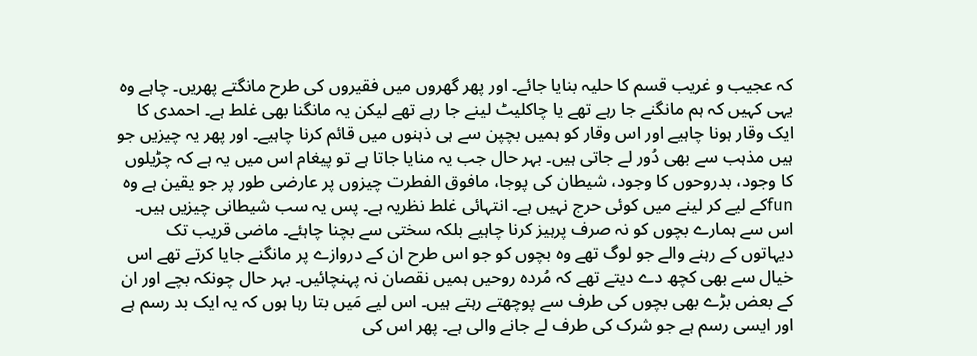کہ عجیب و غریب قسم کا حلیہ بنایا جائے۔ اور پھر گھروں میں فقیروں کی طرح مانگتے پھریں۔ چاہے وہ یہی کہیں کہ ہم مانگنے جا رہے تھے یا چاکلیٹ لینے جا رہے تھے لیکن یہ مانگنا بھی غلط ہے۔ احمدی کا ایک وقار ہونا چاہیے اور اس وقار کو ہمیں بچپن سے ہی ذہنوں میں قائم کرنا چاہیے۔ اور پھر یہ چیزیں جو ہیں مذہب سے بھی دُور لے جاتی ہیں۔ بہر حال جب یہ منایا جاتا ہے تو پیغام اس میں یہ ہے کہ چڑیلوں کا وجود، بدروحوں کا وجود، شیطان کی پوجا، مافوق الفطرت چیزوں پر عارضی طور پر جو یقین ہے وہ funکے لیے کر لینے میں کوئی حرج نہیں ہے۔ انتہائی غلط نظریہ ہے۔ پس یہ سب شیطانی چیزیں ہیں۔ اس سے ہمارے بچوں کو نہ صرف پرہیز کرنا چاہیے بلکہ سختی سے بچنا چاہئے۔ ماضی قریب تک دیہاتوں کے رہنے والے جو لوگ تھے وہ بچوں کو جو اس طرح ان کے دروازے پر مانگنے جایا کرتے تھے اس خیال سے بھی کچھ دے دیتے تھے کہ مُردہ روحیں ہمیں نقصان نہ پہنچائیں۔ بہر حال چونکہ بچے اور ان کے بعض بڑے بھی بچوں کی طرف سے پوچھتے رہتے ہیں۔ اس لیے مَیں بتا رہا ہوں کہ یہ ایک بد رسم ہے اور ایسی رسم ہے جو شرک کی طرف لے جانے والی ہے۔ پھر اس کی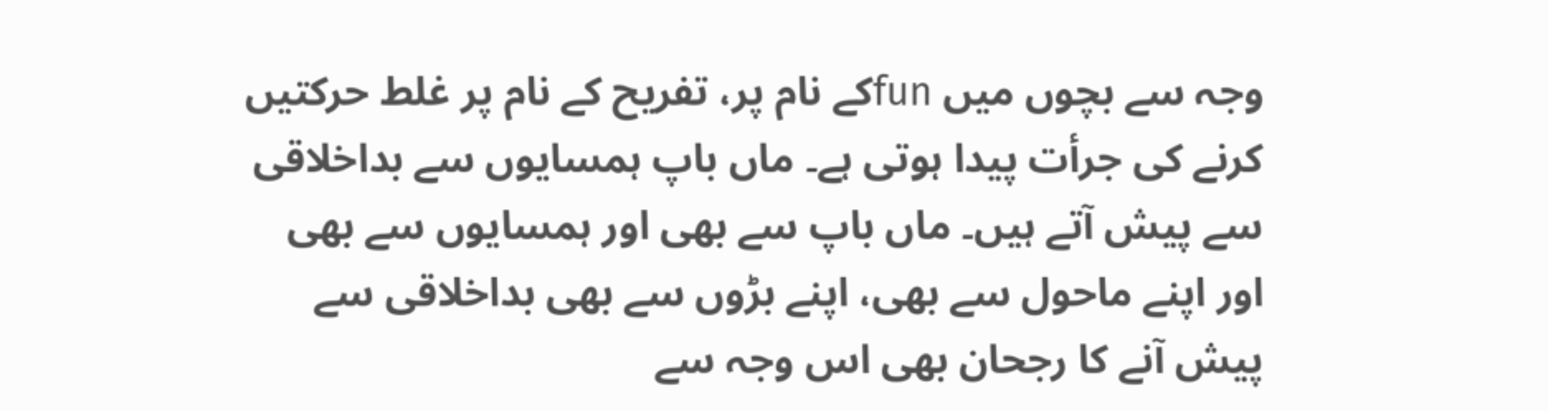وجہ سے بچوں میں funکے نام پر، تفریح کے نام پر غلط حرکتیں کرنے کی جرأت پیدا ہوتی ہے۔ ماں باپ ہمسایوں سے بداخلاقی سے پیش آتے ہیں۔ ماں باپ سے بھی اور ہمسایوں سے بھی اور اپنے ماحول سے بھی، اپنے بڑوں سے بھی بداخلاقی سے پیش آنے کا رجحان بھی اس وجہ سے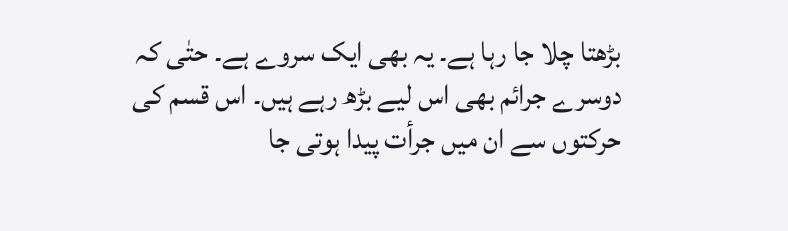بڑھتا چلا جا رہا ہے۔ یہ بھی ایک سروے ہے۔ حتٰی کہ دوسرے جرائم بھی اس لیے بڑھ رہے ہیں۔ اس قسم کی حرکتوں سے ان میں جرأت پیدا ہوتی جا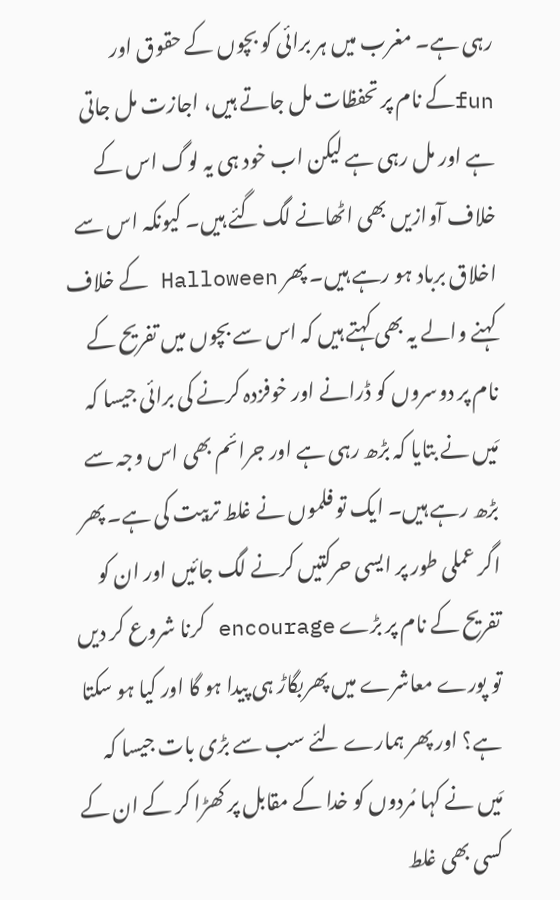رہی ہے۔ مغرب میں ہر برائی کو بچوں کے حقوق اور funکے نام پر تحفظات مل جاتے ہیں، اجازت مل جاتی ہے اور مل رہی ہے لیکن اب خود ہی یہ لوگ اس کے خلاف آوازیں بھی اٹھانے لگ گئے ہیں۔ کیونکہ اس سے اخلاق برباد ہو رہے ہیں۔ پھر Halloween کے خلاف کہنے والے یہ بھی کہتے ہیں کہ اس سے بچوں میں تفریح کے نام پر دوسروں کو ڈرانے اور خوفزدہ کرنے کی برائی جیسا کہ مَیں نے بتایا کہ بڑھ رہی ہے اور جرائم بھی اس وجہ سے بڑھ رہے ہیں۔ ایک تو فلموں نے غلط تربیت کی ہے۔ پھر اگر عملی طور پر ایسی حرکتیں کرنے لگ جائیں اور ان کو تفریح کے نام پر بڑے encourage کرنا شروع کر دیں تو پورے معاشرے میں پھربگاڑ ہی پیدا ہو گا اور کیا ہو سکتا ہے؟ اور پھر ہمارے لئے سب سے بڑی بات جیسا کہ مَیں نے کہا مُردوں کو خدا کے مقابل پر کھڑا کر کے ان کے کسی بھی غلط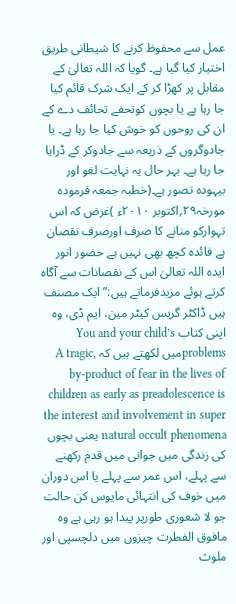عمل سے محفوظ کرنے کا شیطانی طریق اختیار کیا گیا ہے۔ گویا کہ اللہ تعالیٰ کے مقابل پر کھڑا کر کے ایک شرک قائم کیا جا رہا ہے یا بچوں کوتحفے تحائف دے کے ان کی روحوں کو خوش کیا جا رہا ہے۔ یا جادوگروں کے ذریعہ سے جادوکر کے ڈرایا جا رہا ہے۔ بہر حال یہ نہایت لغو اور بیہودہ تصور ہے۔(خطبہ جمعہ فرمودہ مورخہ۲۹؍اکتوبر ۲۰۱۰ء )غرض کہ اس تہوارکو منانے کا صرف اورصرف نقصان ہے فائدہ کچھ بھی نہیں ہے حضور انور ایدہ اللہ تعالیٰ اس کے نقصانات سے آگاہ کرتے ہوئے مزیدفرماتے ہیں:” ایک مصنف ہیں ڈاکٹر گریس کیٹر مین، ایم ڈی، وہ اپنی کتاب You and your child’s problemsمیں لکھتے ہیں کہ A tragic, by-product of fear in the lives of children as early as preadolescence is the interest and involvement in super natural occult phenomena یعنی بچوں کی زندگی میں جوانی میں قدم رکھنے سے پہلے، اس عمر سے پہلے یا اس دوران میں خوف کی انتہائی مایوس کن حالت جو لا شعوری طورپر پیدا ہو رہی ہے وہ مافوق الفطرت چیزوں میں دلچسپی اور ملوث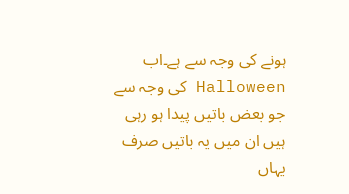ہونے کی وجہ سے ہے۔اب Halloween کی وجہ سے جو بعض باتیں پیدا ہو رہی ہیں ان میں یہ باتیں صرف یہاں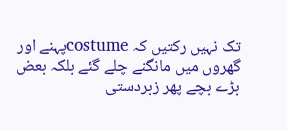تک نہیں رکتیں کہ costumeپہنے اور گھروں میں مانگنے چلے گئے بلکہ بعض بڑے بچے پھر زبردستی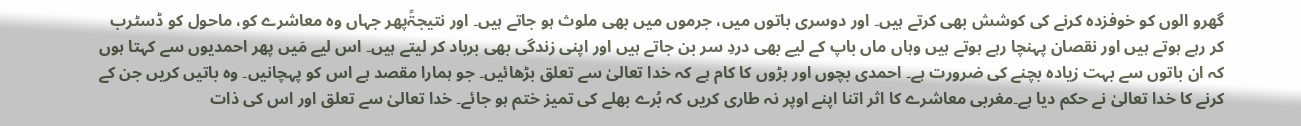گھرو الوں کو خوفزدہ کرنے کی کوشش بھی کرتے ہیں۔ اور دوسری باتوں میں، جرموں میں بھی ملوث ہو جاتے ہیں۔ اور نتیجۃًپھر جہاں وہ معاشرے کو، ماحول کو ڈسٹرب کر رہے ہوتے ہیں اور نقصان پہنچا رہے ہوتے ہیں وہاں ماں باپ کے لیے بھی دردِ سر بن جاتے ہیں اور اپنی زندگی بھی برباد کر لیتے ہیں۔ اس لیے مَیں پھر احمدیوں سے کہتا ہوں کہ ان باتوں سے بہت زیادہ بچنے کی ضرورت ہے۔ احمدی بچوں اور بڑوں کا کام ہے کہ خدا تعالیٰ سے تعلق بڑھائیں۔ جو ہمارا مقصد ہے اس کو پہچانیں۔ وہ باتیں کریں جن کے کرنے کا خدا تعالیٰ نے حکم دیا ہے۔مغربی معاشرے کا اثر اتنا اپنے اوپر نہ طاری کریں کہ بُرے بھلے کی تمیز ختم ہو جائے۔ خدا تعالیٰ سے تعلق اور اس کی ذات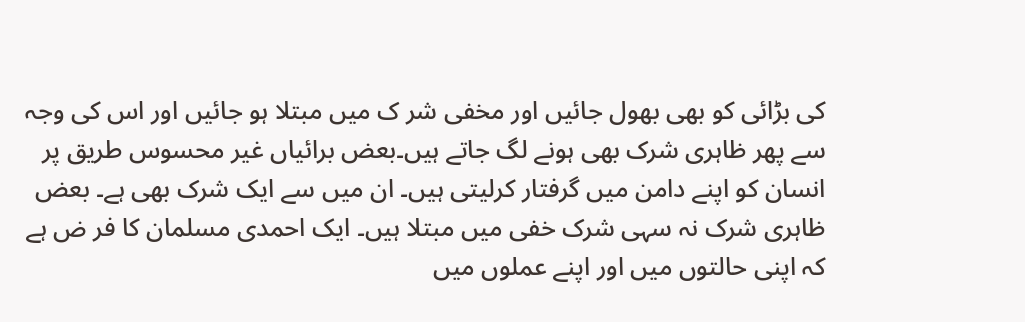کی بڑائی کو بھی بھول جائیں اور مخفی شر ک میں مبتلا ہو جائیں اور اس کی وجہ سے پھر ظاہری شرک بھی ہونے لگ جاتے ہیں۔بعض برائیاں غیر محسوس طریق پر انسان کو اپنے دامن میں گرفتار کرلیتی ہیں۔ ان میں سے ایک شرک بھی ہے۔ بعض ظاہری شرک نہ سہی شرک خفی میں مبتلا ہیں۔ ایک احمدی مسلمان کا فر ض ہے کہ اپنی حالتوں میں اور اپنے عملوں میں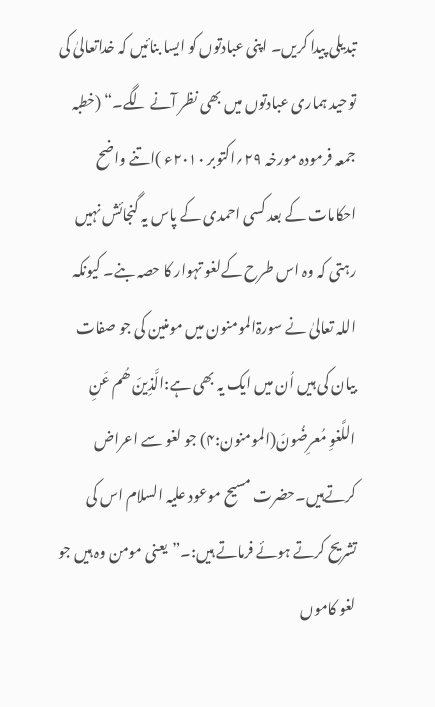تبدیلی پیدا کریں۔ اپنی عبادتوں کو ایسا بنائیں کہ خداتعالیٰ کی توحید ہماری عبادتوں میں بھی نظر آنے لگے۔“ (خطبہ جمعہ فرمودہ مورخہ ۲۹؍اکتوبر ۲۰۱۰ء )اتنے واضح احکامات کے بعد کسی احمدی کے پاس یہ گنجائش نہیں رہتی کہ وہ اس طرح کےلغو تہوار کا حصہ بنے۔ کیونکہ اللہ تعالیٰ نے سورۃالمومنون میں مومنین کی جو صفات بیان کی ہیں اُن میں ایک یہ بھی ہے:الَّذِینَ ھُم عَنِ اللَّغوِ مُعرِضُونَ(المومنون:۴) جو لغو سے اعراض کرتےہیں۔حضرت مسیح موعود علیہ السلام اس کی تشریح کرتے ہوئے فرماتے ہیں:۔”یعنی مومن وہ ہیں جو لغو کاموں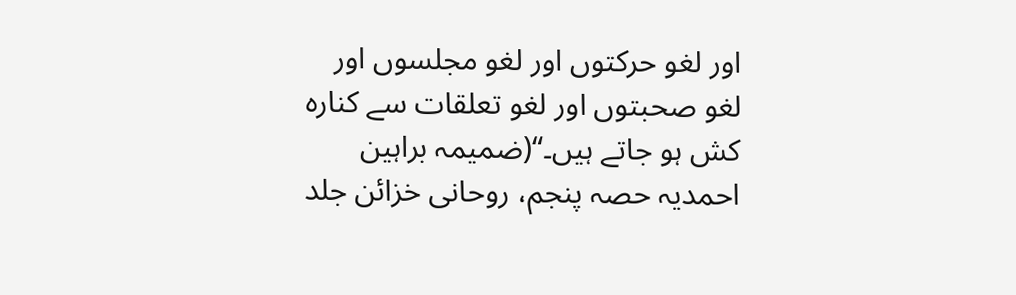اور لغو حرکتوں اور لغو مجلسوں اور لغو صحبتوں اور لغو تعلقات سے کنارہ کش ہو جاتے ہیں۔“(ضمیمہ براہین احمدیہ حصہ پنجم، روحانی خزائن جلد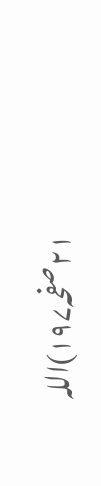۲۱صفحہ۱۹۷)اللہ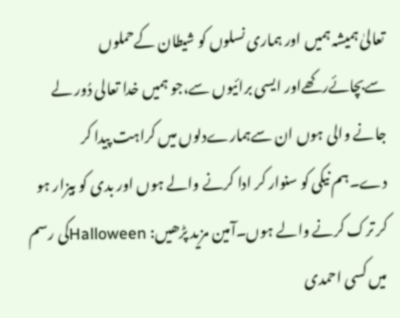تعالیٰ ہمیشہ ہمیں اور ہماری نسلوں کو شیطان کےحملوں سےبچائےرکھےاور ایسی برائیوں سے،جو ہمیں خدا تعالی دُور لے جانے والی ہوں ان سےہمارےدلوں میں کراہت پیدا کر دے۔ہم نیکی کو سنوار کر ادا کرنے والے ہوں اور بدی کو بیزار ہو کر ترک کرنے والے ہوں۔آمین مزید پڑھیں: Halloweenکی رسم میں کسی احمدی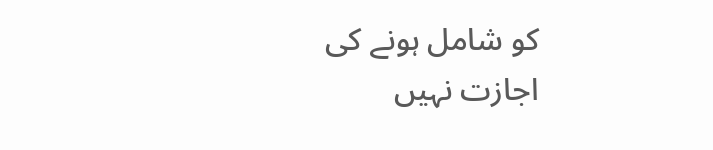کو شامل ہونے کی اجازت نہیں